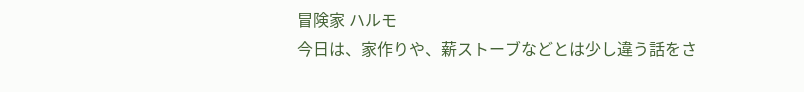冒険家 ハルモ
今日は、家作りや、薪ストーブなどとは少し違う話をさ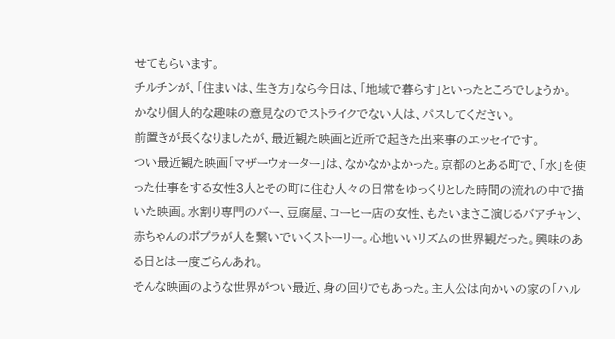せてもらいます。
チルチンが、「住まいは、生き方」なら今日は、「地域で暮らす」といったところでしょうか。
かなり個人的な趣味の意見なのでストライクでない人は、パスしてください。
前置きが長くなりましたが、最近観た映画と近所で起きた出来事のエッセイです。
つい最近観た映画「マザーウォーター」は、なかなかよかった。京都のとある町で、「水」を使った仕事をする女性3人とその町に住む人々の日常をゆっくりとした時間の流れの中で描いた映画。水割り専門のバー、豆腐屋、コーヒー店の女性、もたいまさこ演じるバアチャン、赤ちゃんのポプラが人を繋いでいくストーリー。心地いいリズムの世界観だった。興味のある日とは一度ごらんあれ。
そんな映画のような世界がつい最近、身の回りでもあった。主人公は向かいの家の「ハル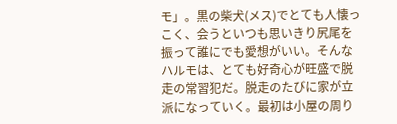モ」。黒の柴犬(メス)でとても人懐っこく、会うといつも思いきり尻尾を振って誰にでも愛想がいい。そんなハルモは、とても好奇心が旺盛で脱走の常習犯だ。脱走のたびに家が立派になっていく。最初は小屋の周り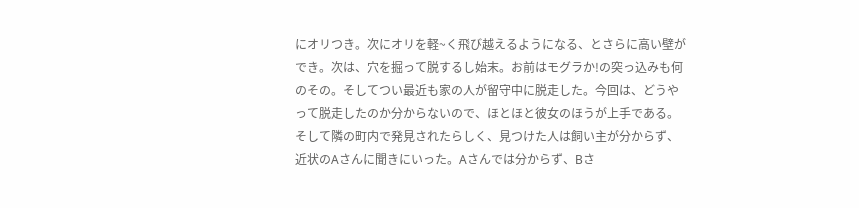にオリつき。次にオリを軽~く飛び越えるようになる、とさらに高い壁ができ。次は、穴を掘って脱するし始末。お前はモグラか!の突っ込みも何のその。そしてつい最近も家の人が留守中に脱走した。今回は、どうやって脱走したのか分からないので、ほとほと彼女のほうが上手である。
そして隣の町内で発見されたらしく、見つけた人は飼い主が分からず、近状のAさんに聞きにいった。Aさんでは分からず、Bさ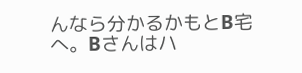んなら分かるかもとB宅へ。Bさんはハ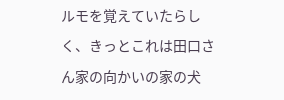ルモを覚えていたらしく、きっとこれは田口さん家の向かいの家の犬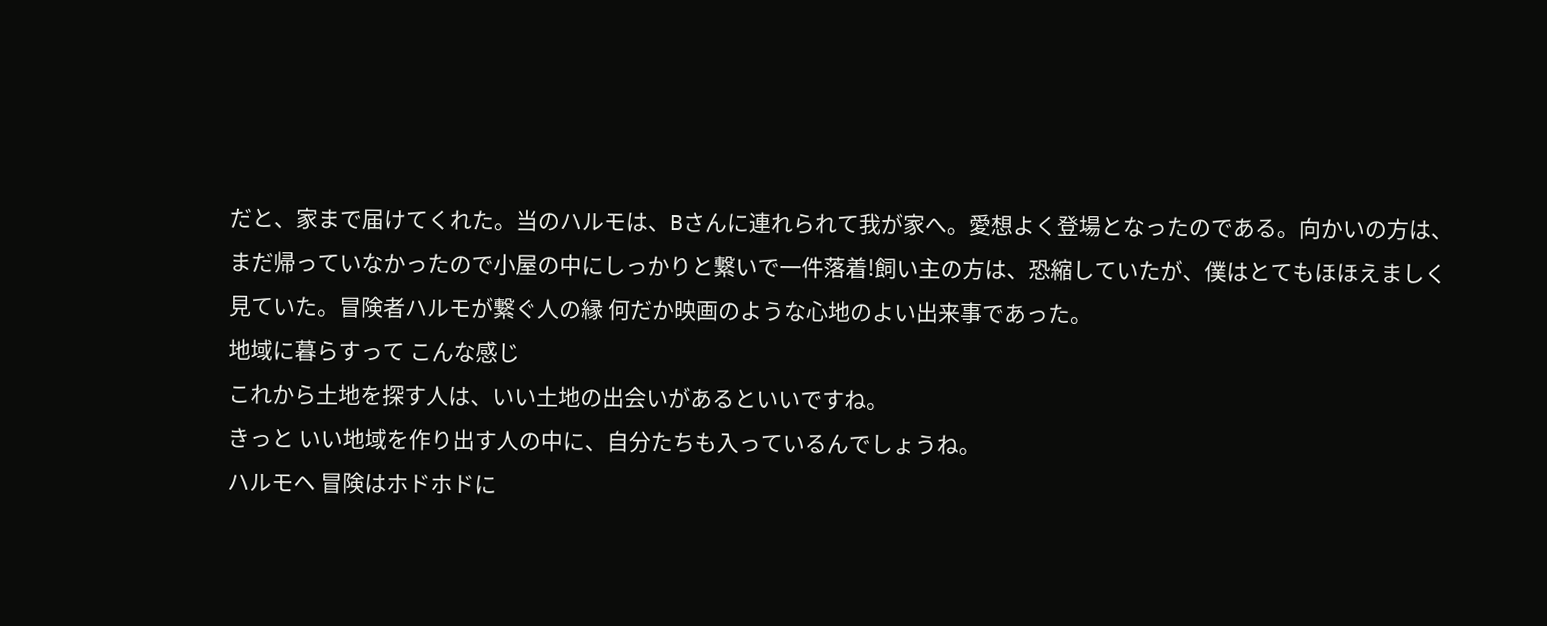だと、家まで届けてくれた。当のハルモは、Bさんに連れられて我が家へ。愛想よく登場となったのである。向かいの方は、まだ帰っていなかったので小屋の中にしっかりと繋いで一件落着!飼い主の方は、恐縮していたが、僕はとてもほほえましく見ていた。冒険者ハルモが繋ぐ人の縁 何だか映画のような心地のよい出来事であった。
地域に暮らすって こんな感じ
これから土地を探す人は、いい土地の出会いがあるといいですね。
きっと いい地域を作り出す人の中に、自分たちも入っているんでしょうね。
ハルモヘ 冒険はホドホドに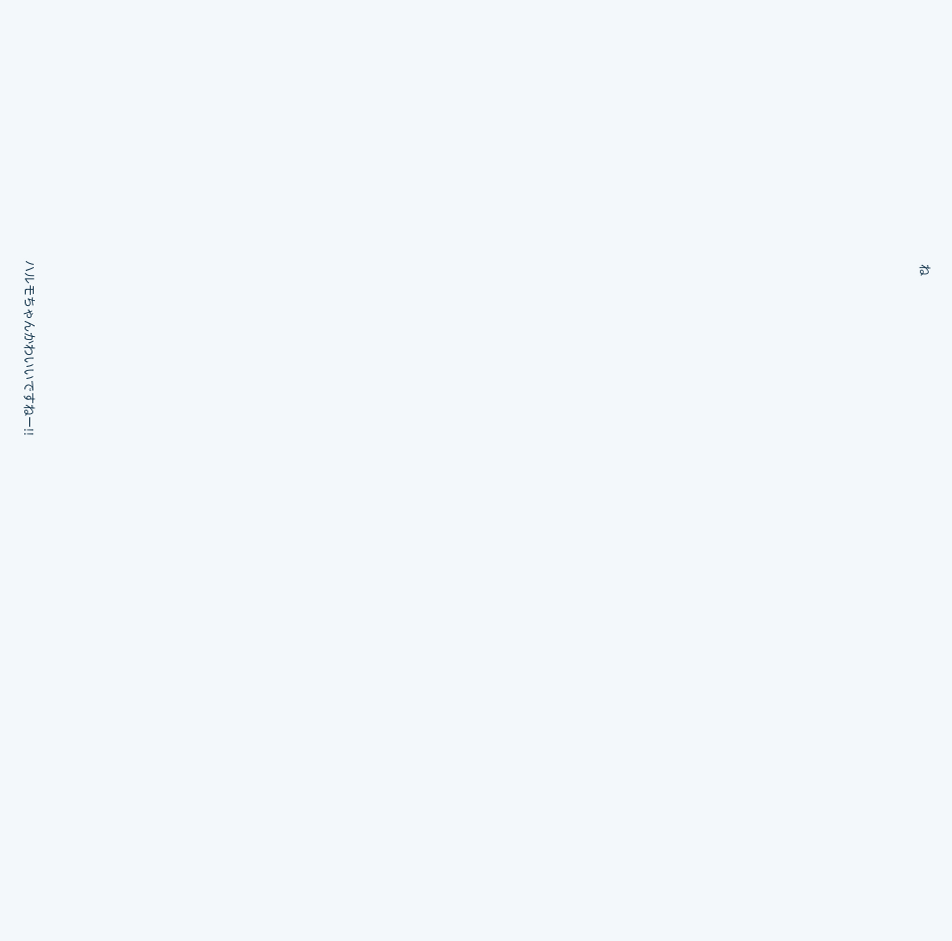ね







































ハルモちゃんかわいいですねー!!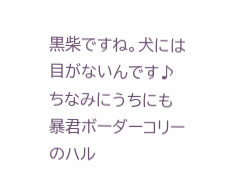黒柴ですね。犬には目がないんです♪
ちなみにうちにも暴君ボーダーコリーのハル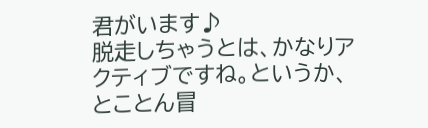君がいます♪
脱走しちゃうとは、かなりアクティブですね。というか、とことん冒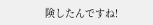険したんですね!